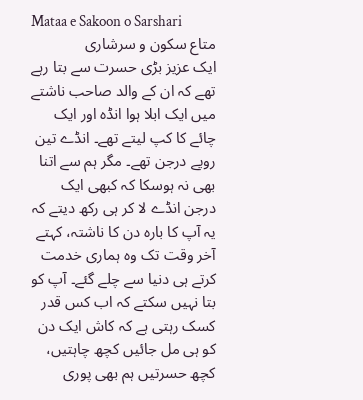Mataa e Sakoon o Sarshari
متاع سکون و سرشاری
ایک عزیز بڑی حسرت سے بتا رہے تھے کہ ان کے والد صاحب ناشتے میں ایک ابلا ہوا انڈہ اور ایک چائے کا کپ لیتے تھے۔ انڈے تین روپے درجن تھے۔ مگر ہم سے اتنا بھی نہ ہوسکا کہ کبھی ایک درجن انڈے لا کر ہی رکھ دیتے کہ یہ آپ کا بارہ دن کا ناشتہ، کہتے آخر وقت تک وہ ہماری خدمت کرتے ہی دنیا سے چلے گئے۔ آپ کو بتا نہیں سکتے کہ اب کس قدر کسک رہتی ہے کہ کاش ایک دن کو ہی مل جائیں کچھ چاہتیں، کچھ حسرتیں ہم بھی پوری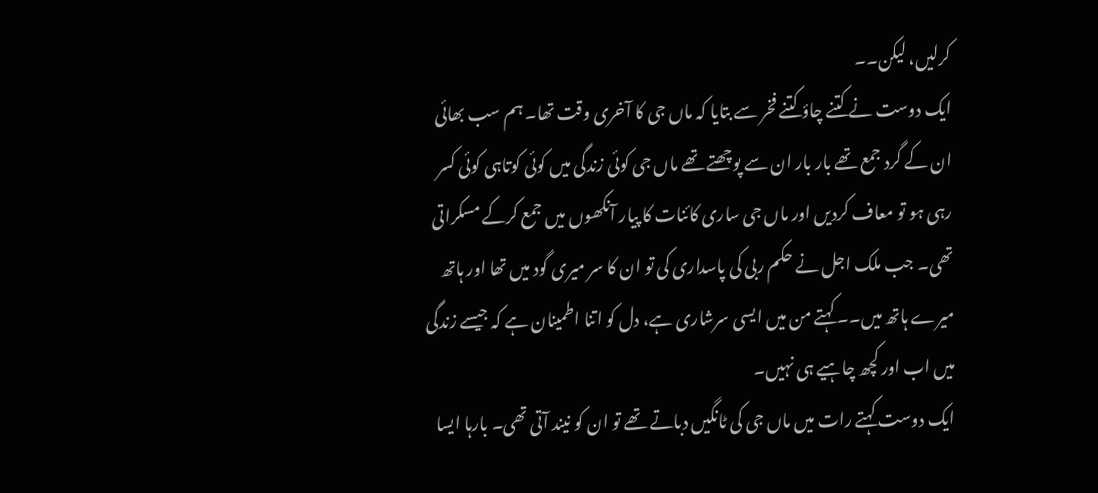کرلیں، لیکن۔۔
ایک دوست نے کتنے چاؤ کتنے فخر سے بتایا کہ ماں جی کا آخری وقت تھا۔ ہم سب بھائی ان کے گرد جمع تھے بار بار ان سے پوچھتے تھے ماں جی کوئی زندگی میں کوئی کوتاہی کوئی کسر رہی ہو تو معاف کردیں اور ماں جی ساری کائنات کا پیار آنکھوں میں جمع کرکے مسکراتی تھی۔ جب ملک اجل نے حکم ربی کی پاسداری کی تو ان کا سر میری گود میں تھا اور ہاتھ میرے ہاتھ میں۔۔ کہتے من میں ایسی سرشاری ہے، دل کو اتنا اطمینان ہے کہ جیسے زندگی میں اب اور کچھ چاہیے ہی نہیں۔
ایک دوست کہتے رات میں ماں جی کی ٹانگیں دباتے تھے تو ان کو نیند آتی تھی۔ بارہا ایسا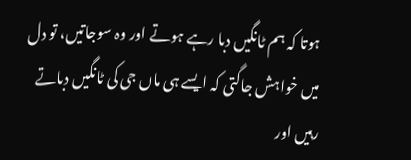ہوتا کہ ہم ٹانگیں دبا رہے ہوتے اور وہ سوجاتیں، تو دل میں خواہش جاگتی کہ ایسے ہی ماں جی کی ٹانگیں دباتے رہیں اور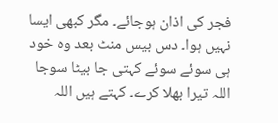فجر کی اذان ہوجائے۔ مگر کبھی ایسا نہیں ہوا۔ دس بیس منٹ بعد وہ خود ہی سوئے سوئے کہتی جا بیٹا سوجا اللہ تیرا بھلا کرے۔ کہتے ہیں اللہ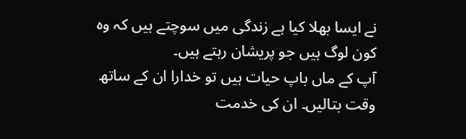نے ایسا بھلا کیا ہے زندگی میں سوچتے ہیں کہ وہ کون لوگ ہیں جو پریشان رہتے ہیں۔
آپ کے ماں باپ حیات ہیں تو خدارا ان کے ساتھ وقت بتالیں۔ ان کی خدمت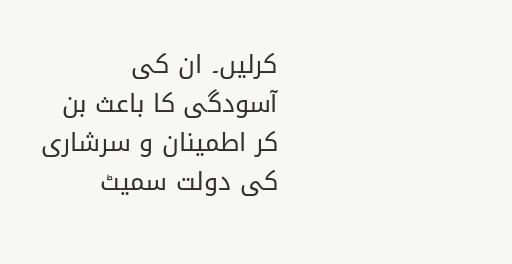کرلیں۔ ان کی آسودگی کا باعث بن کر اطمینان و سرشاری کی دولت سمیٹ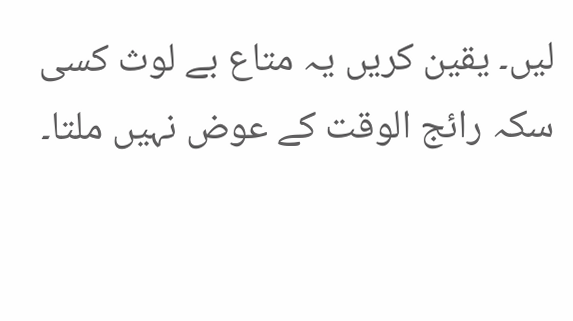لیں۔ یقین کریں یہ متاع بے لوث کسی سکہ رائج الوقت کے عوض نہیں ملتا۔